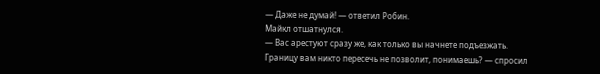— Даже не думай! — ответил Робин.
Майкл отшатнулся.
— Вас арестуют сразу же, как только вы начнете подъезжать. Границу вам никто пересечь не позволит, понимаешь? — спросил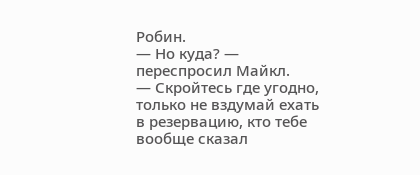Робин.
— Но куда? — переспросил Майкл.
— Скройтесь где угодно, только не вздумай ехать в резервацию, кто тебе вообще сказал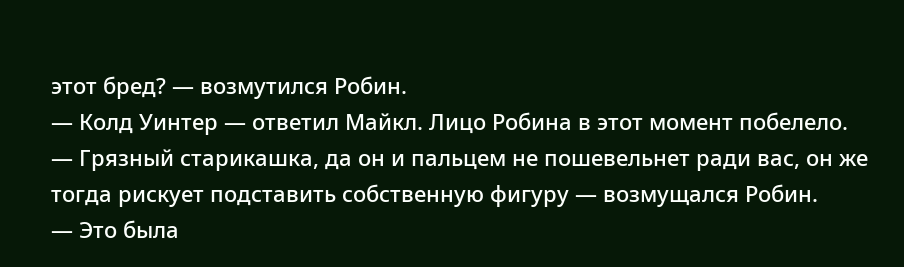этот бред? — возмутился Робин.
— Колд Уинтер — ответил Майкл. Лицо Робина в этот момент побелело.
— Грязный старикашка, да он и пальцем не пошевельнет ради вас, он же тогда рискует подставить собственную фигуру — возмущался Робин.
— Это была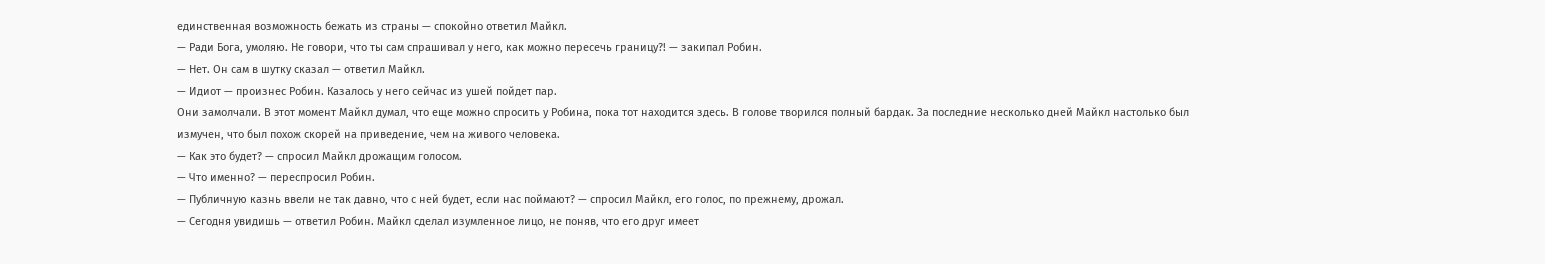единственная возможность бежать из страны — спокойно ответил Майкл.
— Ради Бога, умоляю. Не говори, что ты сам спрашивал у него, как можно пересечь границу?! — закипал Робин.
— Нет. Он сам в шутку сказал — ответил Майкл.
— Идиот — произнес Робин. Казалось у него сейчас из ушей пойдет пар.
Они замолчали. В этот момент Майкл думал, что еще можно спросить у Робина, пока тот находится здесь. В голове творился полный бардак. За последние несколько дней Майкл настолько был измучен, что был похож скорей на приведение, чем на живого человека.
— Как это будет? — спросил Майкл дрожащим голосом.
— Что именно? — переспросил Робин.
— Публичную казнь ввели не так давно, что с ней будет, если нас поймают? — спросил Майкл, его голос, по прежнему, дрожал.
— Сегодня увидишь — ответил Робин. Майкл сделал изумленное лицо, не поняв, что его друг имеет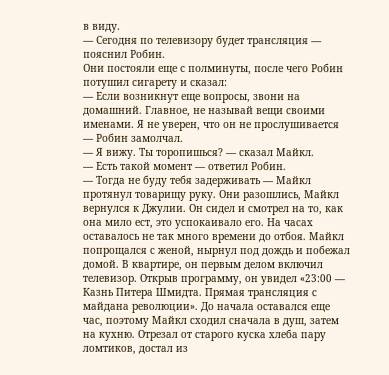в виду.
— Сегодня по телевизору будет трансляция — пояснил Робин.
Они постояли еще с полминуты, после чего Робин потушил сигарету и сказал:
— Если возникнут еще вопросы, звони на домашний. Главное, не называй вещи своими именами. Я не уверен, что он не прослушивается — Робин замолчал.
— Я вижу. Ты торопишься? — сказал Майкл.
— Есть такой момент — ответил Робин.
— Тогда не буду тебя задерживать — Майкл протянул товарищу руку. Они разошлись, Майкл вернулся к Джулии. Он сидел и смотрел на то, как она мило ест, это успокаивало его. На часах оставалось не так много времени до отбоя. Майкл попрощался с женой, нырнул под дождь и побежал домой. В квартире, он первым делом включил телевизор. Открыв программу, он увидел «23:00 — Казнь Питера Шмидта. Прямая трансляция с майдана революции». До начала оставался еще час, поэтому Майкл сходил сначала в душ, затем на кухню. Отрезал от старого куска хлеба пару ломтиков, достал из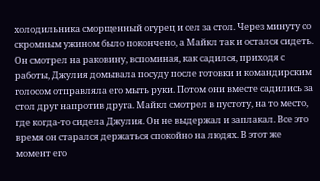холодильника сморщенный огурец и сел за стол. Через минуту со скромным ужином было покончено, а Майкл так и остался сидеть. Он смотрел на раковину, вспоминая, как садился, приходя с работы, Джулия домывала посуду после готовки и командирским голосом отправляла его мыть руки. Потом они вместе садились за стол друг напротив друга. Майкл смотрел в пустоту, на то место, где когда-то сидела Джулия. Он не выдержал и заплакал. Все это время он старался держаться спокойно на людях. В этот же момент его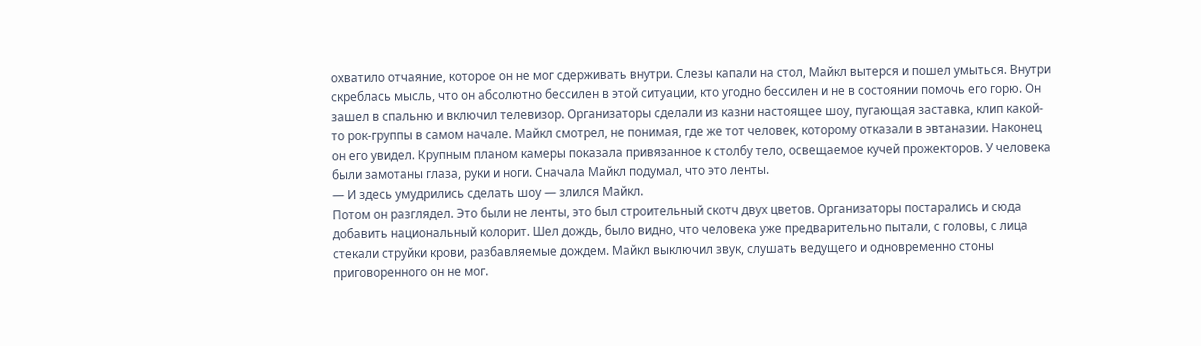охватило отчаяние, которое он не мог сдерживать внутри. Слезы капали на стол, Майкл вытерся и пошел умыться. Внутри скреблась мысль, что он абсолютно бессилен в этой ситуации, кто угодно бессилен и не в состоянии помочь его горю. Он зашел в спальню и включил телевизор. Организаторы сделали из казни настоящее шоу, пугающая заставка, клип какой-то рок-группы в самом начале. Майкл смотрел, не понимая, где же тот человек, которому отказали в эвтаназии. Наконец он его увидел. Крупным планом камеры показала привязанное к столбу тело, освещаемое кучей прожекторов. У человека были замотаны глаза, руки и ноги. Сначала Майкл подумал, что это ленты.
— И здесь умудрились сделать шоу — злился Майкл.
Потом он разглядел. Это были не ленты, это был строительный скотч двух цветов. Организаторы постарались и сюда добавить национальный колорит. Шел дождь, было видно, что человека уже предварительно пытали, с головы, с лица стекали струйки крови, разбавляемые дождем. Майкл выключил звук, слушать ведущего и одновременно стоны приговоренного он не мог.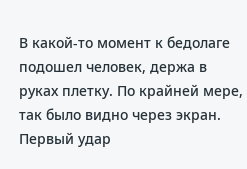В какой-то момент к бедолаге подошел человек, держа в руках плетку. По крайней мере, так было видно через экран. Первый удар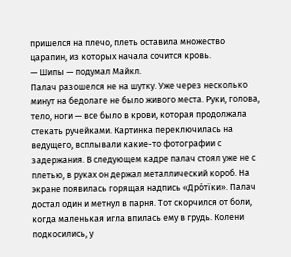пришелся на плечо, плеть оставила множество царапин, из которых начала сочится кровь.
— Шипы — подумал Майкл.
Палач разошелся не на шутку. Уже через несколько минут на бедолаге не было живого места. Руки, голова, тело, ноги — все было в крови, которая продолжала стекать ручейками. Картинка переключилась на ведущего, всплывали какие-то фотографии с задержания. В следующем кадре палач стоял уже не с плетью, в руках он держал металлический короб. На экране появилась горящая надпись «Дрóтïки». Палач достал один и метнул в парня. Тот скорчился от боли, когда маленькая игла впилась ему в грудь. Колени подкосились, у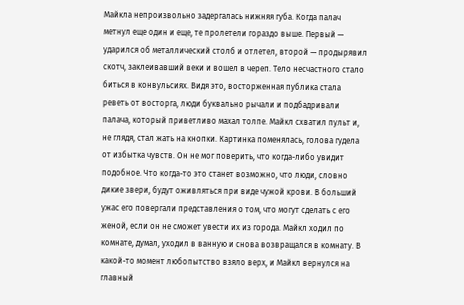Майкла непроизвольно задергалась нижняя губа. Когда палач метнул еще один и еще, те пролетели гораздо выше. Первый — ударился об металлический столб и отлетел, второй — продырявил скотч, заклеивавший веки и вошел в череп. Тело несчастного стало биться в конвульсиях. Видя это, восторженная публика стала реветь от восторга, люди буквально рычали и подбадривали палача, который приветливо махал толпе. Майкл схватил пульт и, не глядя, стал жать на кнопки. Картинка поменялась, голова гудела от избытка чувств. Он не мог поверить, что когда-либо увидит подобное. Что когда-то это станет возможно, что люди, словно дикие звери, будут оживляться при виде чужой крови. В больший ужас его повергали представления о том, что могут сделать с его женой, если он не сможет увести их из города. Майкл ходил по комнате, думал, уходил в ванную и снова возвращался в комнату. В какой-то момент любопытство взяло верх, и Майкл вернулся на главный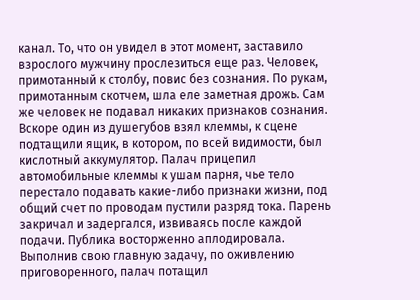канал. То, что он увидел в этот момент, заставило взрослого мужчину прослезиться еще раз. Человек, примотанный к столбу, повис без сознания. По рукам, примотанным скотчем, шла еле заметная дрожь. Сам же человек не подавал никаких признаков сознания. Вскоре один из душегубов взял клеммы, к сцене подтащили ящик, в котором, по всей видимости, был кислотный аккумулятор. Палач прицепил автомобильные клеммы к ушам парня, чье тело перестало подавать какие-либо признаки жизни, под общий счет по проводам пустили разряд тока. Парень закричал и задергался, извиваясь после каждой подачи. Публика восторженно аплодировала. Выполнив свою главную задачу, по оживлению приговоренного, палач потащил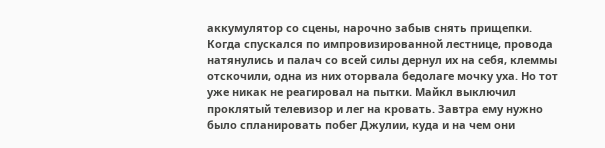аккумулятор со сцены, нарочно забыв снять прищепки. Когда спускался по импровизированной лестнице, провода натянулись и палач со всей силы дернул их на себя, клеммы отскочили, одна из них оторвала бедолаге мочку уха. Но тот уже никак не реагировал на пытки. Майкл выключил проклятый телевизор и лег на кровать. Завтра ему нужно было спланировать побег Джулии, куда и на чем они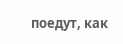поедут, как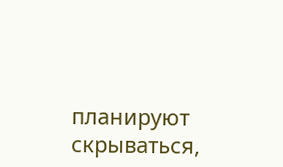планируют скрываться,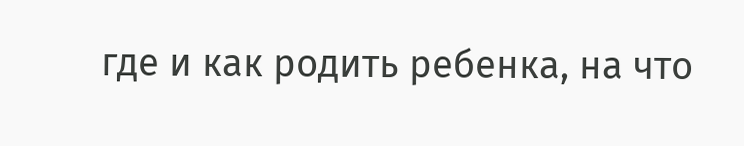где и как родить ребенка, на что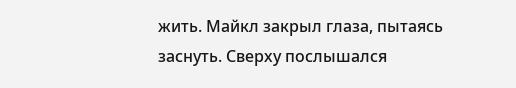жить. Майкл закрыл глаза, пытаясь заснуть. Сверху послышался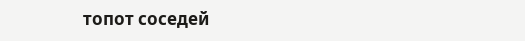топот соседей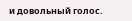и довольный голос.